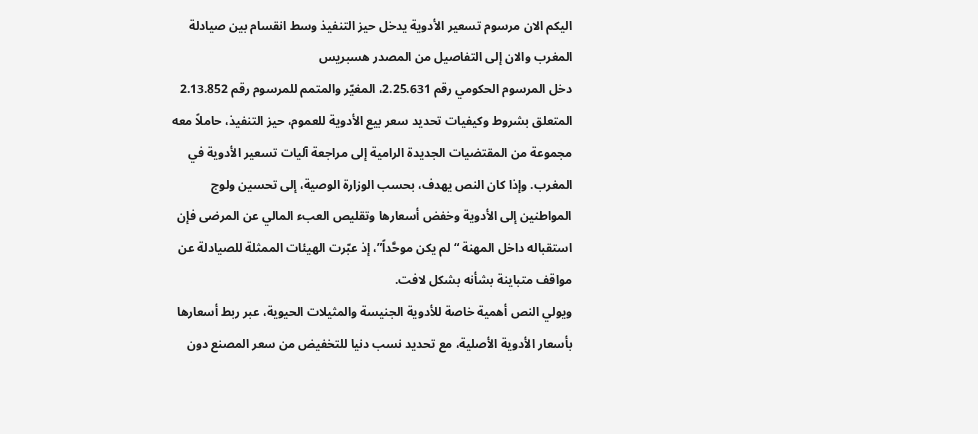اليكم الان مرسوم تسعير الأدوية يدخل حيز التنفيذ وسط انقسام بين صيادلة المغرب والان إلى التفاصيل من المصدر هسبريس
دخل المرسوم الحكومي رقم 2.25.631، المغيّر والمتمم للمرسوم رقم 2.13.852 المتعلق بشروط وكيفيات تحديد سعر بيع الأدوية للعموم، حيز التنفيذ، حاملاً معه مجموعة من المقتضيات الجديدة الرامية إلى مراجعة آليات تسعير الأدوية في المغرب. وإذا كان النص يهدف، بحسب الوزارة الوصية، إلى تحسين ولوج المواطنين إلى الأدوية وخفض أسعارها وتقليص العبء المالي عن المرضى فإن استقباله داخل المهنة “لم يكن موحَّداً”، إذ عبّرت الهيئات الممثلة للصيادلة عن مواقف متباينة بشأنه بشكل لافت.
ويولي النص أهمية خاصة للأدوية الجنيسة والمثيلات الحيوية، عبر ربط أسعارها بأسعار الأدوية الأصلية، مع تحديد نسب دنيا للتخفيض من سعر المصنع دون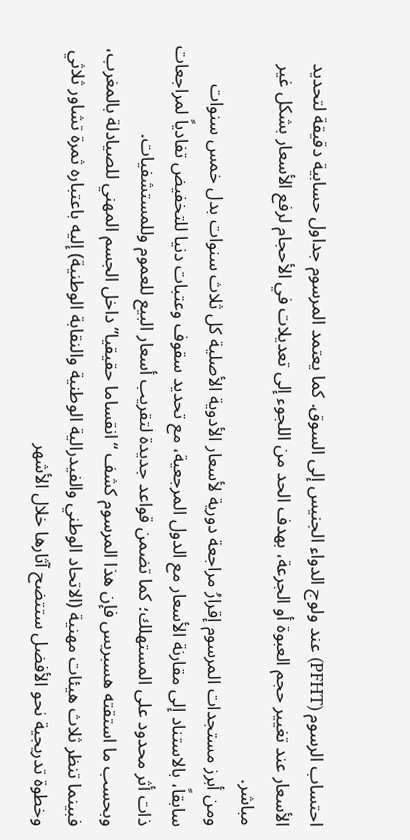احتساب الرسوم (PFHT) عند ولوج الدواء الجنيس إلى السوق. كما يعتمد المرسوم جداول حسابية دقيقة لتحديد الأسعار عند تغيير حجم العبوة أو الجرعة، بهدف الحد من اللجوء إلى تعديلات في الأحجام لرفع الأسعار بشكل غير مباشر.
ومن أبرز مستجدات المرسوم إقرارُ مراجعة دورية لأسعار الأدوية الأصلية كل ثلاث سنوات بدل خمس سنوات سابقاً، بالاستناد إلى مقارنة الأسعار مع الدول المرجعية، مع تحديد سقوف وعتبات دنيا للتخفيض تفادياً لمراجعات ذات أثر محدود على المستهلك؛ كما تضمن قواعد جديدة لتقريب أسعار البيع للعموم وللمستشفيات.
وبحسب ما استقته هسبريس فإن هذا المرسوم كشف “انقساما حقيقيا” داخل الجسم المهني للصيادلة بالمغرب، فبينما تنظر ثلاث هيئات مهنية (الاتحاد الوطني والفيدرالية الوطنية والنقابة الوطنية) إليه باعتباره ثمرة تشاور ثلاثي وخطوة تدريجية نحو الأفضل ستتضح آثارها خلال الأشهر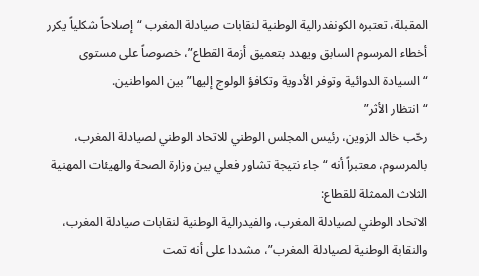المقبلة، تعتبره الكونفدرالية الوطنية لنقابات صيادلة المغرب “إصلاحاً شكلياً يكرر أخطاء المرسوم السابق ويهدد بتعميق أزمة القطاع”، خصوصاً على مستوى “السيادة الدوائية وتوفر الأدوية وتكافؤ الولوج إليها” بين المواطنين.
“انتظار الأثر”
رحّب خالد الزوين، رئيس المجلس الوطني للاتحاد الوطني لصيادلة المغرب، بالمرسوم، معتبراً أنه “جاء نتيجة تشاور فعلي بين وزارة الصحة والهيئات المهنية الثلاث الممثلة للقطاع:
الاتحاد الوطني لصيادلة المغرب، والفيدرالية الوطنية لنقابات صيادلة المغرب، والنقابة الوطنية لصيادلة المغرب”، مشددا على أنه تمت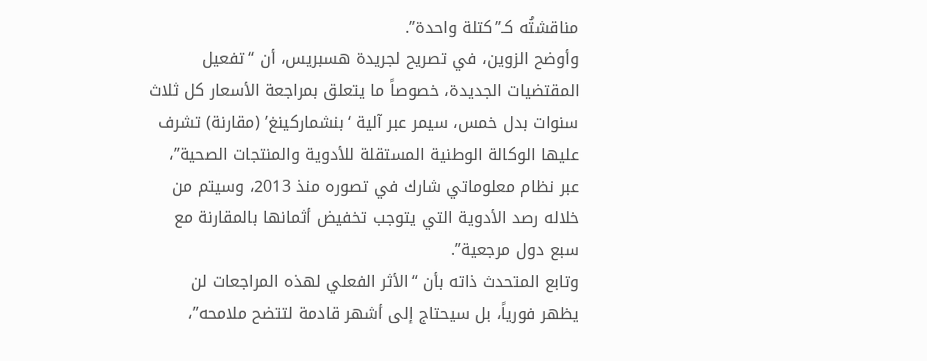مناقشتُه كـ”كتلة واحدة”.
وأوضح الزوين، في تصريح لجريدة هسبريس، أن “تفعيل المقتضيات الجديدة، خصوصاً ما يتعلق بمراجعة الأسعار كل ثلاث سنوات بدل خمس، سيمر عبر آلية ‘بنشماركينغ’ (مقارنة) تشرف عليها الوكالة الوطنية المستقلة للأدوية والمنتجات الصحية”، عبر نظام معلوماتي شارك في تصوره منذ 2013، وسيتم من خلاله رصد الأدوية التي يتوجب تخفيض أثمانها بالمقارنة مع سبع دول مرجعية”.
وتابع المتحدث ذاته بأن “الأثر الفعلي لهذه المراجعات لن يظهر فورياً، بل سيحتاج إلى أشهر قادمة لتتضح ملامحه”،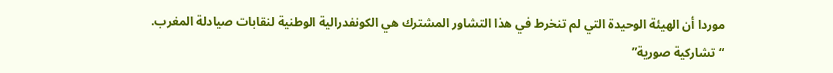موردا أن الهيئة الوحيدة التي لم تنخرط في هذا التشاور المشترك هي الكونفدرالية الوطنية لنقابات صيادلة المغرب.
“تشاركية صورية”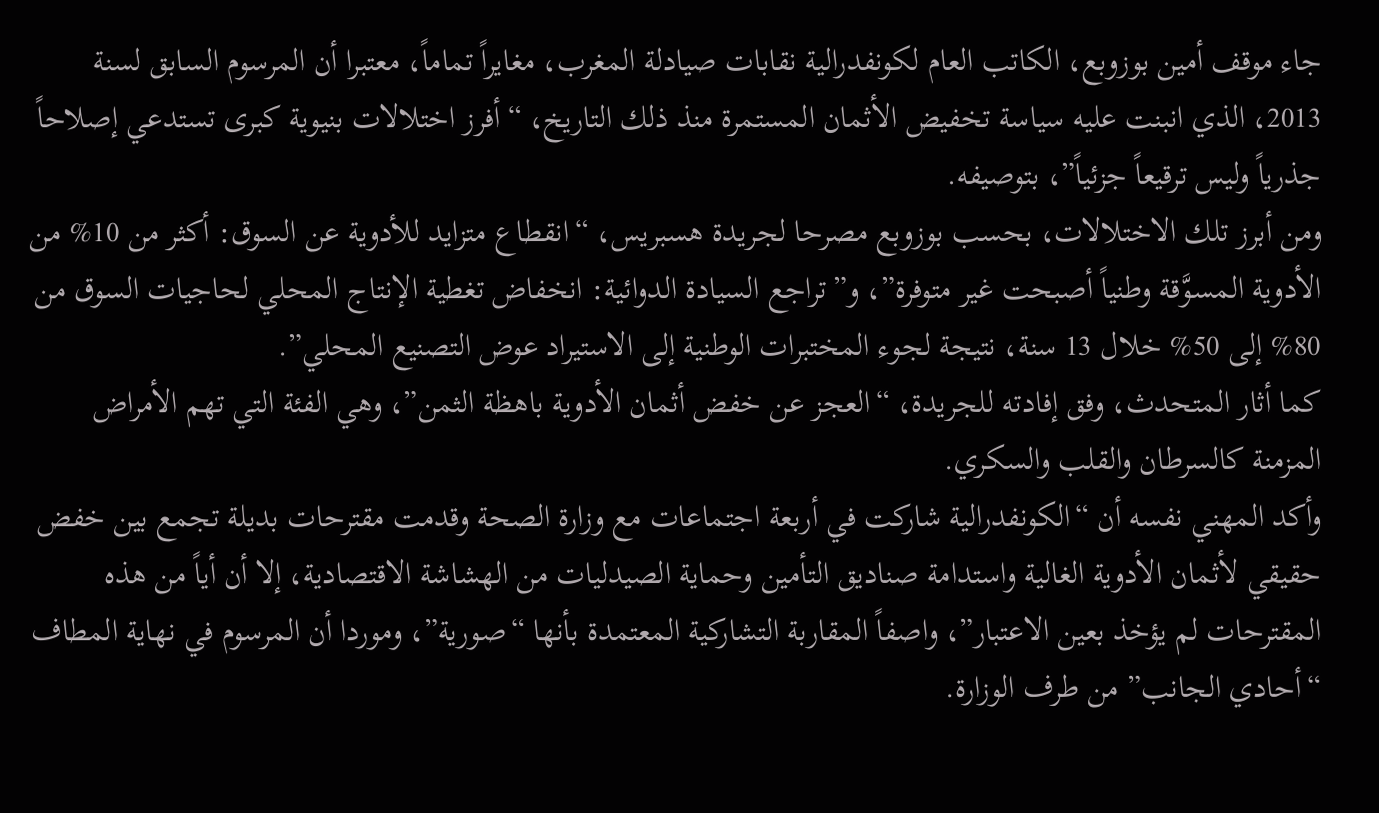جاء موقف أمين بوزوبع، الكاتب العام لكونفدرالية نقابات صيادلة المغرب، مغايراً تماماً، معتبرا أن المرسوم السابق لسنة 2013، الذي انبنت عليه سياسة تخفيض الأثمان المستمرة منذ ذلك التاريخ، “أفرز اختلالات بنيوية كبرى تستدعي إصلاحاً جذرياً وليس ترقيعاً جزئياً”، بتوصيفه.
ومن أبرز تلك الاختلالات، بحسب بوزوبع مصرحا لجريدة هسبريس، “انقطاع متزايد للأدوية عن السوق: أكثر من 10% من الأدوية المسوَّقة وطنياً أصبحت غير متوفرة”، و”تراجع السيادة الدوائية: انخفاض تغطية الإنتاج المحلي لحاجيات السوق من 80% إلى 50% خلال 13 سنة، نتيجة لجوء المختبرات الوطنية إلى الاستيراد عوض التصنيع المحلي”.
كما أثار المتحدث، وفق إفادته للجريدة، “العجز عن خفض أثمان الأدوية باهظة الثمن”، وهي الفئة التي تهم الأمراض المزمنة كالسرطان والقلب والسكري.
وأكد المهني نفسه أن “الكونفدرالية شاركت في أربعة اجتماعات مع وزارة الصحة وقدمت مقترحات بديلة تجمع بين خفض حقيقي لأثمان الأدوية الغالية واستدامة صناديق التأمين وحماية الصيدليات من الهشاشة الاقتصادية، إلا أن أياً من هذه المقترحات لم يؤخذ بعين الاعتبار”، واصفاً المقاربة التشاركية المعتمدة بأنها “صورية”، وموردا أن المرسوم في نهاية المطاف “أحادي الجانب” من طرف الوزارة.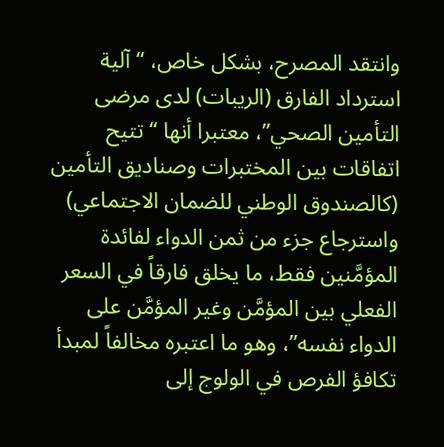وانتقد المصرح، بشكل خاص، “آلية استرداد الفارق (الريبات) لدى مرضى التأمين الصحي”، معتبرا أنها “تتيح اتفاقات بين المختبرات وصناديق التأمين (كالصندوق الوطني للضمان الاجتماعي) واسترجاع جزء من ثمن الدواء لفائدة المؤمَّنين فقط، ما يخلق فارقاً في السعر الفعلي بين المؤمَّن وغير المؤمَّن على الدواء نفسه”، وهو ما اعتبره مخالفاً لمبدأ تكافؤ الفرص في الولوج إلى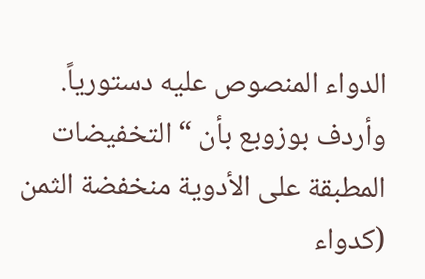الدواء المنصوص عليه دستورياً.
وأردف بوزوبع بأن “التخفيضات المطبقة على الأدوية منخفضة الثمن (كدواء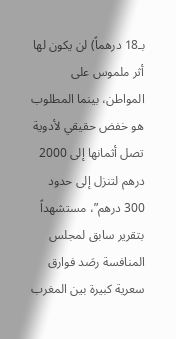بـ18 درهماً) لن يكون لها أثر ملموس على المواطن، بينما المطلوب هو خفض حقيقي لأدوية تصل أثمانها إلى 2000 درهم لتنزل إلى حدود 300 درهم”، مستشهداً بتقرير سابق لمجلس المنافسة رصَد فوارق سعرية كبيرة بين المغرب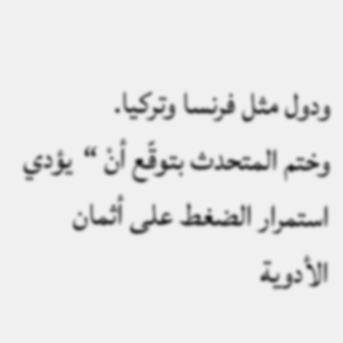ودول مثل فرنسا وتركيا.
وختم المتحدث بتوقّع أنْ “يؤدي استمرار الضغط على أثمان الأدوية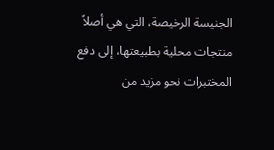الجنيسة الرخيصة، التي هي أصلاً منتجات محلية بطبيعتها، إلى دفع المختبرات نحو مزيد من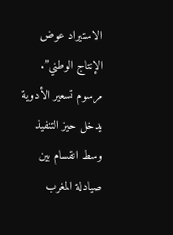الاستيراد عوض الإنتاج الوطني”.
مرسوم تسعير الأدوية يدخل حيز التنفيذ وسط انقسام بين صيادلة المغرب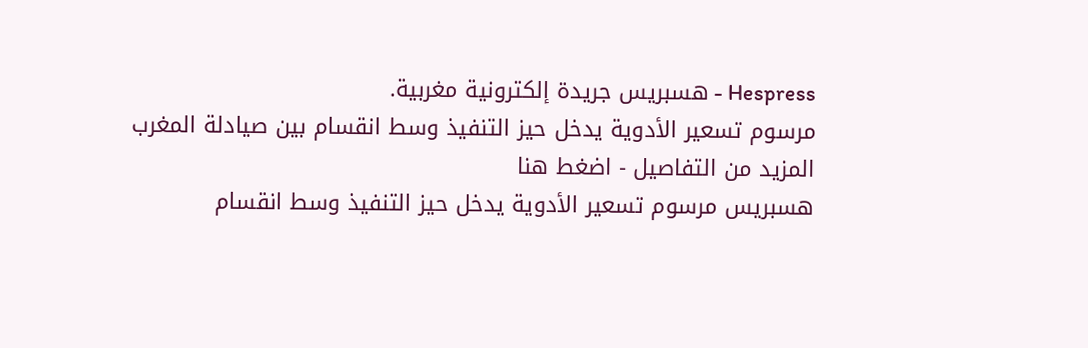Hespress - هسبريس جريدة إلكترونية مغربية.
مرسوم تسعير الأدوية يدخل حيز التنفيذ وسط انقسام بين صيادلة المغرب
المزيد من التفاصيل - اضغط هنا
هسبريس مرسوم تسعير الأدوية يدخل حيز التنفيذ وسط انقسام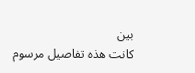بين
كانت هذه تفاصيل مرسوم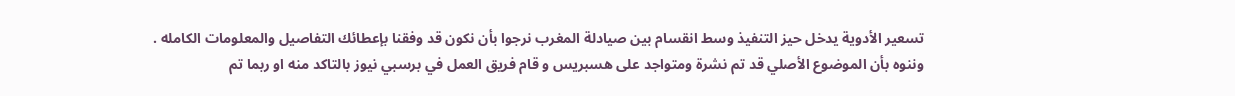تسعير الأدوية يدخل حيز التنفيذ وسط انقسام بين صيادلة المغرب نرجوا بأن نكون قد وفقنا بإعطائك التفاصيل والمعلومات الكامله .
وننوه بأن الموضوع الأصلي قد تم نشرة ومتواجد على هسبريس و قام فريق العمل في برسبي نيوز بالتاكد منه او ربما تم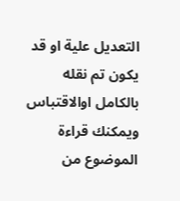التعديل علية او قد يكون تم نقله بالكامل اوالاقتباس ويمكنك قراءة الموضوع من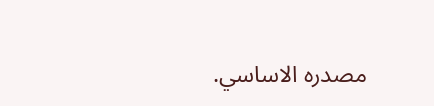مصدره الاساسي.